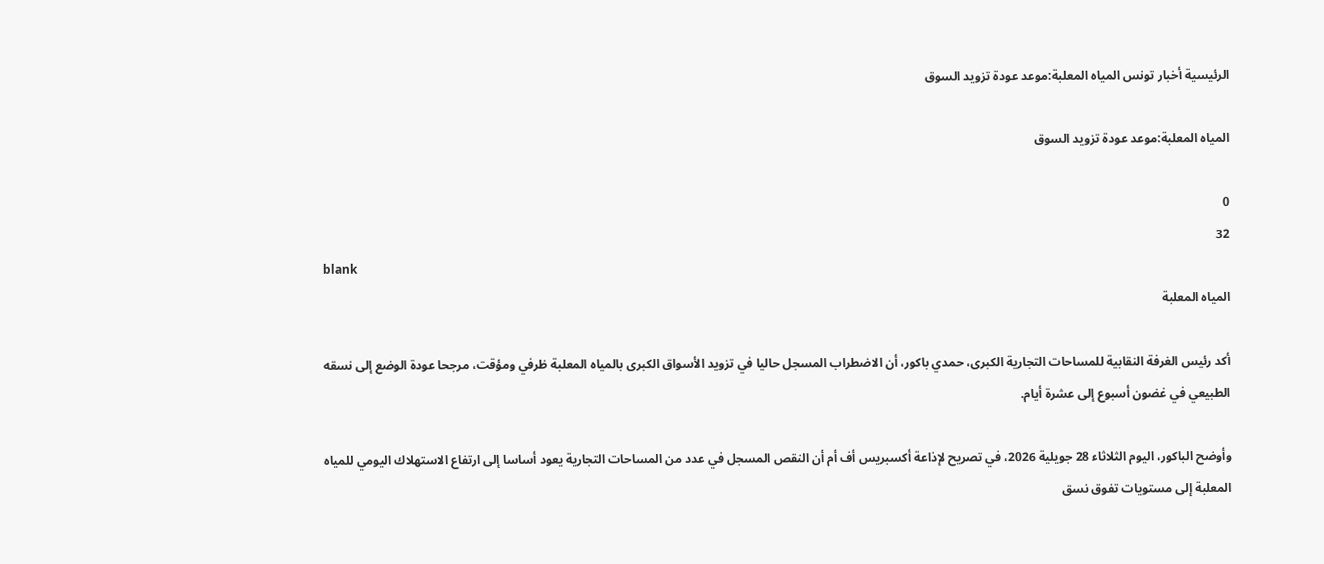الرئيسية أخبار تونس المياه المعلبة:موعد عودة تزويد السوق

المياه المعلبة:موعد عودة تزويد السوق

0
32
blank
المياه المعلبة

أكد رئيس الغرفة النقابية للمساحات التجارية الكبرى، حمدي باكور، أن الاضطراب المسجل حاليا في تزويد الأسواق الكبرى بالمياه المعلبة ظرفي ومؤقت، مرجحا عودة الوضع إلى نسقه الطبيعي في غضون أسبوع إلى عشرة أيام.

وأوضح الباكور، اليوم الثلاثاء 28 جويلية 2026، في تصريح لإذاعة أكسبريس أف أم أن النقص المسجل في عدد من المساحات التجارية يعود أساسا إلى ارتفاع الاستهلاك اليومي للمياه المعلبة إلى مستويات تفوق نسق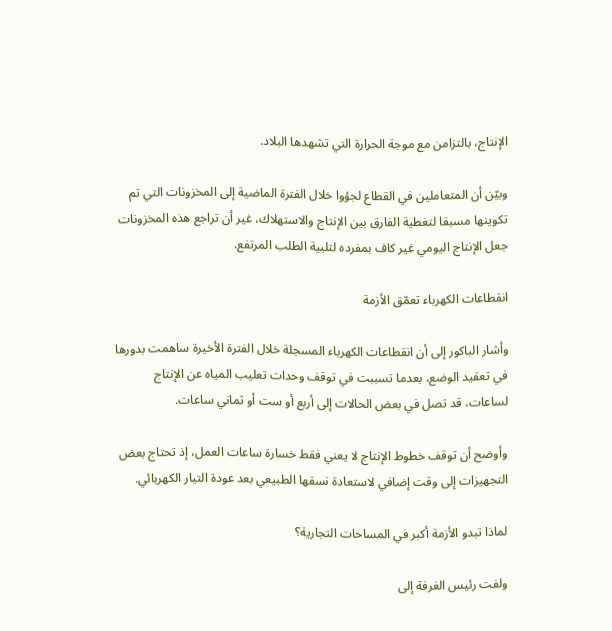الإنتاج، بالتزامن مع موجة الحرارة التي تشهدها البلاد.

وبيّن أن المتعاملين في القطاع لجؤوا خلال الفترة الماضية إلى المخزونات التي تم تكوينها مسبقا لتغطية الفارق بين الإنتاج والاستهلاك، غير أن تراجع هذه المخزونات جعل الإنتاج اليومي غير كاف بمفرده لتلبية الطلب المرتفع.

انقطاعات الكهرباء تعمّق الأزمة

وأشار الباكور إلى أن انقطاعات الكهرباء المسجلة خلال الفترة الأخيرة ساهمت بدورها في تعقيد الوضع، بعدما تسببت في توقف وحدات تعليب المياه عن الإنتاج لساعات، قد تصل في بعض الحالات إلى أربع أو ست أو ثماني ساعات.

وأوضح أن توقف خطوط الإنتاج لا يعني فقط خسارة ساعات العمل، إذ تحتاج بعض التجهيزات إلى وقت إضافي لاستعادة نسقها الطبيعي بعد عودة التيار الكهربائي.

لماذا تبدو الأزمة أكبر في المساحات التجارية؟

ولفت رئيس الغرفة إلى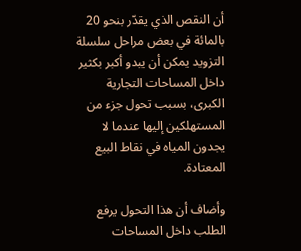أن النقص الذي يقدّر بنحو 20 بالمائة في بعض مراحل سلسلة التزويد يمكن أن يبدو أكبر بكثير داخل المساحات التجارية الكبرى، بسبب تحول جزء من المستهلكين إليها عندما لا يجدون المياه في نقاط البيع المعتادة.

وأضاف أن هذا التحول يرفع الطلب داخل المساحات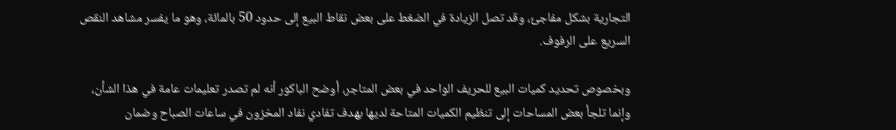التجارية بشكل مفاجئ، وقد تصل الزيادة في الضغط على بعض نقاط البيع إلى حدود 50 بالمائة، وهو ما يفسر مشاهد النقص السريع على الرفوف.

وبخصوص تحديد كميات البيع للحريف الواحد في بعض المتاجر، أوضح الباكور أنه لم تصدر تعليمات عامة في هذا الشأن، وإنما تلجأ بعض المساحات إلى تنظيم الكميات المتاحة لديها بهدف تفادي نفاد المخزون في ساعات الصباح وضمان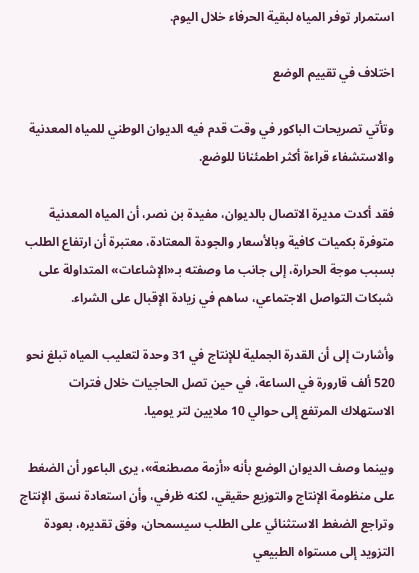استمرار توفر المياه لبقية الحرفاء خلال اليوم.

اختلاف في تقييم الوضع

وتأتي تصريحات الباكور في وقت قدم فيه الديوان الوطني للمياه المعدنية والاستشفاء قراءة أكثر اطمئنانا للوضع.

فقد أكدت مديرة الاتصال بالديوان، مفيدة بن نصر، أن المياه المعدنية متوفرة بكميات كافية وبالأسعار والجودة المعتادة، معتبرة أن ارتفاع الطلب بسبب موجة الحرارة، إلى جانب ما وصفته بـ«الإشاعات» المتداولة على شبكات التواصل الاجتماعي، ساهم في زيادة الإقبال على الشراء.

وأشارت إلى أن القدرة الجملية للإنتاج في 31 وحدة لتعليب المياه تبلغ نحو 520 ألف قارورة في الساعة، في حين تصل الحاجيات خلال فترات الاستهلاك المرتفع إلى حوالي 10 ملايين لتر يوميا.

وبينما وصف الديوان الوضع بأنه «أزمة مصطنعة»، يرى الباعور أن الضغط على منظومة الإنتاج والتوزيع حقيقي، لكنه ظرفي، وأن استعادة نسق الإنتاج وتراجع الضغط الاستثنائي على الطلب سيسمحان، وفق تقديره، بعودة التزويد إلى مستواه الطبيعي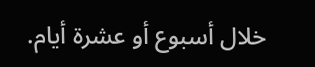خلال أسبوع أو عشرة أيام.